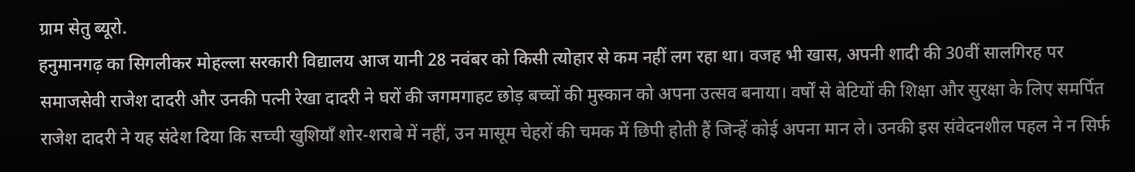ग्राम सेतु ब्यूरो.
हनुमानगढ़ का सिगलीकर मोहल्ला सरकारी विद्यालय आज यानी 28 नवंबर को किसी त्योहार से कम नहीं लग रहा था। वजह भी खास, अपनी शादी की 30वीं सालगिरह पर समाजसेवी राजेश दादरी और उनकी पत्नी रेखा दादरी ने घरों की जगमगाहट छोड़ बच्चों की मुस्कान को अपना उत्सव बनाया। वर्षों से बेटियों की शिक्षा और सुरक्षा के लिए समर्पित राजेश दादरी ने यह संदेश दिया कि सच्ची खुशियाँ शोर-शराबे में नहीं, उन मासूम चेहरों की चमक में छिपी होती हैं जिन्हें कोई अपना मान ले। उनकी इस संवेदनशील पहल ने न सिर्फ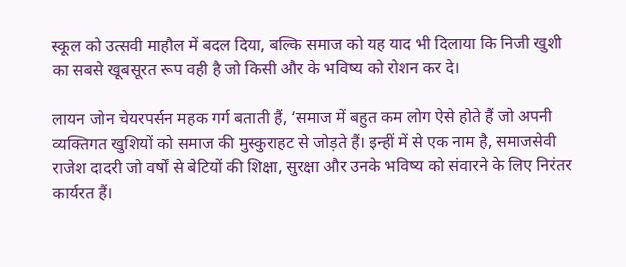स्कूल को उत्सवी माहौल में बदल दिया, बल्कि समाज को यह याद भी दिलाया कि निजी खुशी का सबसे खूबसूरत रूप वही है जो किसी और के भविष्य को रोशन कर दे।

लायन जोन चेयरपर्सन महक गर्ग बताती हैं, ‘समाज में बहुत कम लोग ऐसे होते हैं जो अपनी व्यक्तिगत खुशियों को समाज की मुस्कुराहट से जोड़ते हैं। इन्हीं में से एक नाम है, समाजसेवी राजेश दादरी जो वर्षों से बेटियों की शिक्षा, सुरक्षा और उनके भविष्य को संवारने के लिए निरंतर कार्यरत हैं।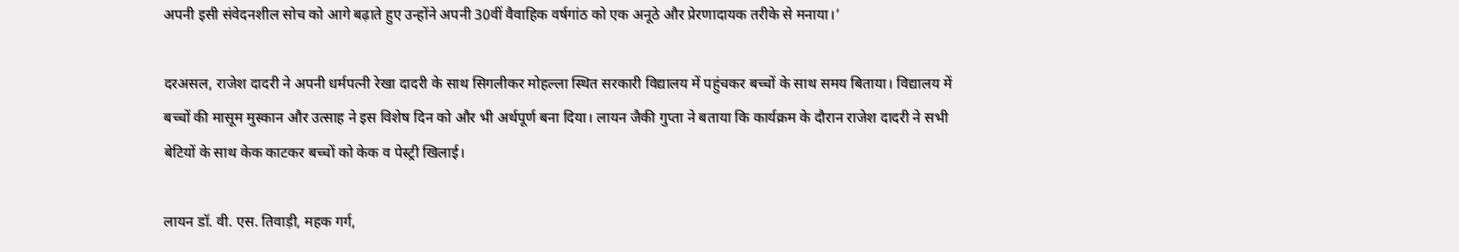अपनी इसी संवेदनशील सोच को आगे बढ़ाते हुए उन्होंने अपनी 30वीं वैवाहिक वर्षगांठ को एक अनूठे और प्रेरणादायक तरीके से मनाया।’

दरअसल, राजेश दादरी ने अपनी धर्मपत्नी रेखा दादरी के साथ सिगलीकर मोहल्ला स्थित सरकारी विद्यालय में पहुंचकर बच्चों के साथ समय बिताया। विद्यालय में बच्चों की मासूम मुस्कान और उत्साह ने इस विशेष दिन को और भी अर्थपूर्ण बना दिया। लायन जैकी गुप्ता ने बताया कि कार्यक्रम के दौरान राजेश दादरी ने सभी बेटियों के साथ केक काटकर बच्चों को केक व पेस्ट्री खिलाई।

लायन डॉ. वी. एस. तिवाड़ी, महक गर्ग,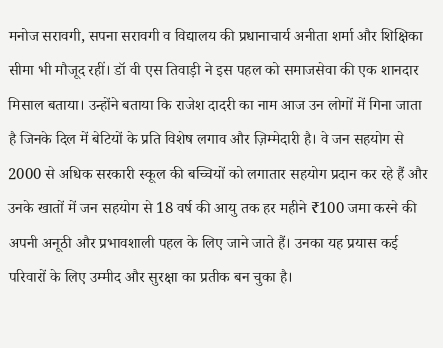मनोज सरावगी, सपना सरावगी व विद्यालय की प्रधानाचार्य अनीता शर्मा और शिक्षिका सीमा भी मौजूद रहीं। डॉ वी एस तिवाड़ी ने इस पहल को समाजसेवा की एक शानदार मिसाल बताया। उन्होंने बताया कि राजेश दादरी का नाम आज उन लोगों में गिना जाता है जिनके दिल में बेटियों के प्रति विशेष लगाव और ज़िम्मेदारी है। वे जन सहयोग से 2000 से अधिक सरकारी स्कूल की बच्चियों को लगातार सहयोग प्रदान कर रहे हैं और उनके खातों में जन सहयोग से 18 वर्ष की आयु तक हर महीने ₹100 जमा करने की अपनी अनूठी और प्रभावशाली पहल के लिए जाने जाते हैं। उनका यह प्रयास कई परिवारों के लिए उम्मीद और सुरक्षा का प्रतीक बन चुका है।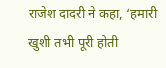राजेश दादरी ने कहा, ‘हमारी खुशी तभी पूरी होती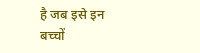है जब इसे इन बच्चों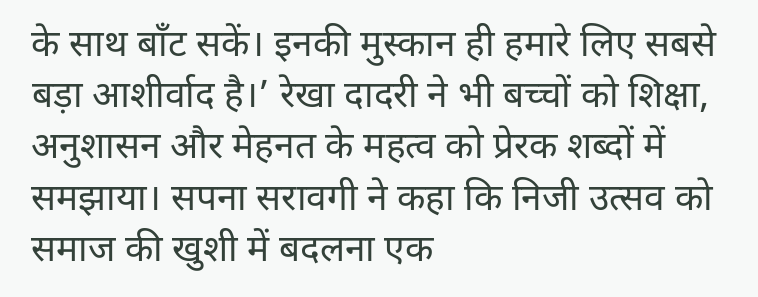के साथ बाँट सकें। इनकी मुस्कान ही हमारे लिए सबसे बड़ा आशीर्वाद है।’ रेखा दादरी ने भी बच्चों को शिक्षा, अनुशासन और मेहनत के महत्व को प्रेरक शब्दों में समझाया। सपना सरावगी ने कहा कि निजी उत्सव को समाज की खुशी में बदलना एक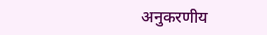अनुकरणीय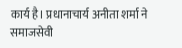कार्य है। प्रधानाचार्य अनीता शर्मा ने समाजसेवी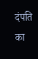दंपति का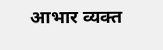आभार व्यक्त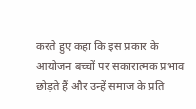करते हुए कहा कि इस प्रकार के आयोजन बच्चों पर सकारात्मक प्रभाव छोड़ते हैं और उन्हें समाज के प्रति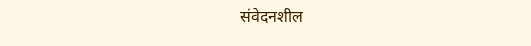संवेदनशील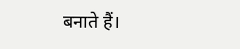बनाते हैं।